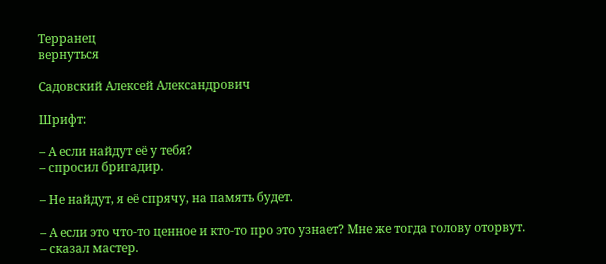Терранец
вернуться

Садовский Алексей Александрович

Шрифт:

– А если найдут её у тебя?
– спросил бригадир.

– Не найдут, я её спрячу, на память будет.

– А если это что-то ценное и кто-то про это узнает? Мне же тогда голову оторвут.
– сказал мастер.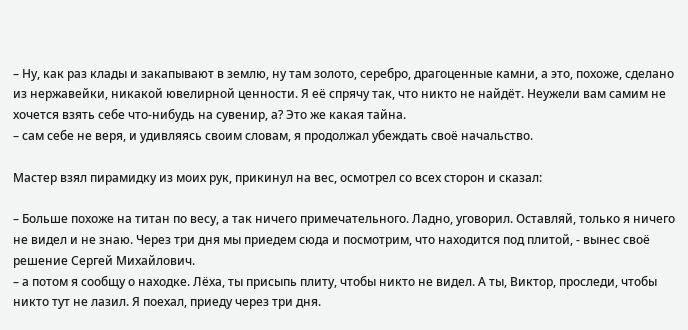– Ну, как раз клады и закапывают в землю, ну там золото, серебро, драгоценные камни, а это, похоже, сделано из нержавейки, никакой ювелирной ценности. Я её спрячу так, что никто не найдёт. Неужели вам самим не хочется взять себе что-нибудь на сувенир, а? Это же какая тайна.
– сам себе не веря, и удивляясь своим словам, я продолжал убеждать своё начальство.

Мастер взял пирамидку из моих рук, прикинул на вес, осмотрел со всех сторон и сказал:

– Больше похоже на титан по весу, а так ничего примечательного. Ладно, уговорил. Оставляй, только я ничего не видел и не знаю. Через три дня мы приедем сюда и посмотрим, что находится под плитой, - вынес своё решение Сергей Михайлович.
– а потом я сообщу о находке. Лёха, ты присыпь плиту, чтобы никто не видел. А ты, Виктор, проследи, чтобы никто тут не лазил. Я поехал, приеду через три дня.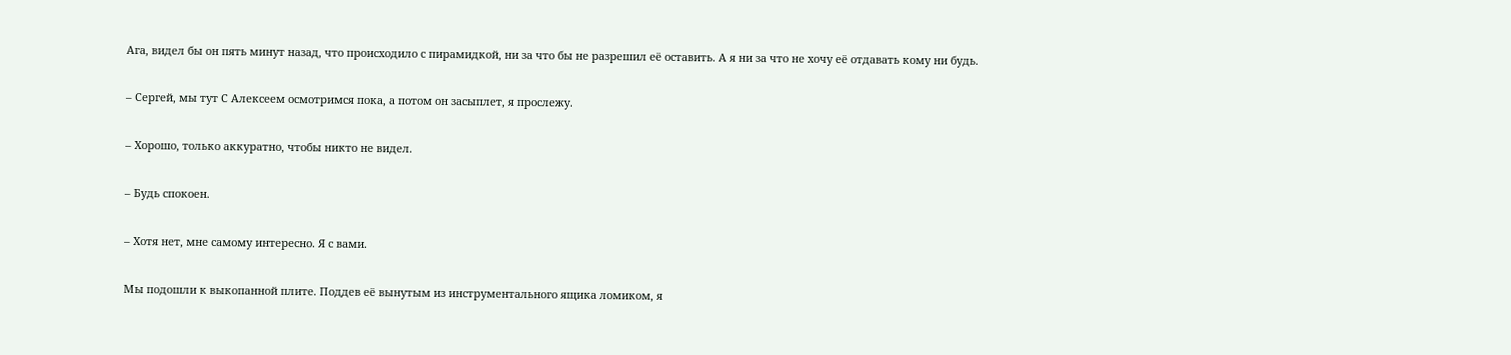Ага, видел бы он пять минут назад, что происходило с пирамидкой, ни за что бы не разрешил её оставить. А я ни за что не хочу её отдавать кому ни будь.

– Сергей, мы тут С Алексеем осмотримся пока, а потом он засыплет, я прослежу.

– Хорошо, только аккуратно, чтобы никто не видел.

– Будь спокоен.

– Хотя нет, мне самому интересно. Я с вами.

Мы подошли к выкопанной плите. Поддев её вынутым из инструментального ящика ломиком, я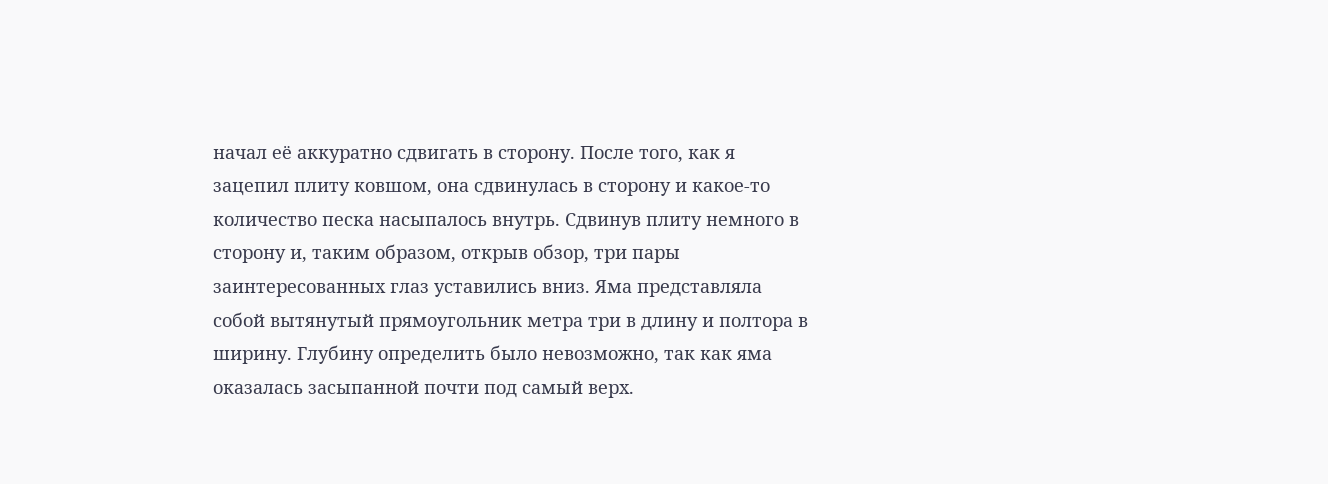начал её аккуратно сдвигать в сторону. После того, как я зацепил плиту ковшом, она сдвинулась в сторону и какое-то количество песка насыпалось внутрь. Сдвинув плиту немного в сторону и, таким образом, открыв обзор, три пары заинтересованных глаз уставились вниз. Яма представляла собой вытянутый прямоугольник метра три в длину и полтора в ширину. Глубину определить было невозможно, так как яма оказалась засыпанной почти под самый верх.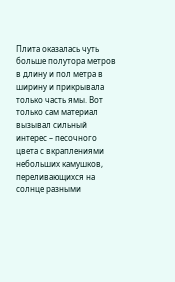Плита оказалась чуть больше полутора метров в длину и пол метра в ширину и прикрывала только часть ямы. Вот только сам материал вызывал сильный интерес – песочного цвета с вкраплениями небольших камушков, переливающихся на солнце разными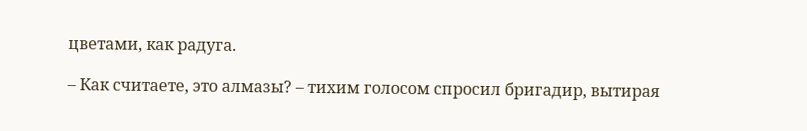цветами, как радуга.

– Как считаете, это алмазы? – тихим голосом спросил бригадир, вытирая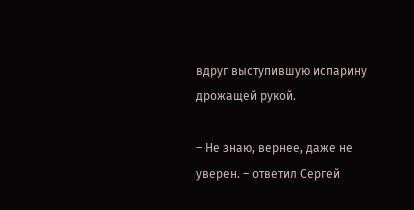вдруг выступившую испарину дрожащей рукой.

– Не знаю, вернее, даже не уверен. – ответил Сергей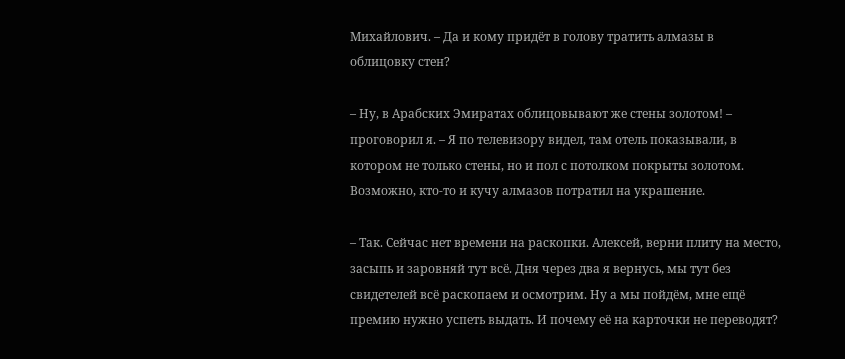Михайлович. – Да и кому придёт в голову тратить алмазы в облицовку стен?

– Ну, в Арабских Эмиратах облицовывают же стены золотом! – проговорил я. – Я по телевизору видел, там отель показывали, в котором не только стены, но и пол с потолком покрыты золотом. Возможно, кто-то и кучу алмазов потратил на украшение.

– Так. Сейчас нет времени на раскопки. Алексей, верни плиту на место, засыпь и заровняй тут всё. Дня через два я вернусь, мы тут без свидетелей всё раскопаем и осмотрим. Ну а мы пойдём, мне ещё премию нужно успеть выдать. И почему её на карточки не переводят?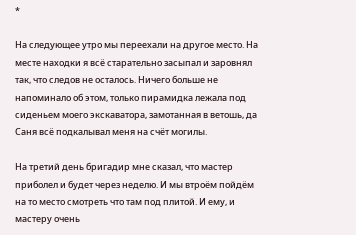*

На следующее утро мы переехали на другое место. На месте находки я всё старательно засыпал и заровнял так, что следов не осталось. Ничего больше не напоминало об этом, только пирамидка лежала под сиденьем моего экскаватора, замотанная в ветошь, да Саня всё подкалывал меня на счёт могилы.

На третий день бригадир мне сказал, что мастер приболел и будет через неделю. И мы втроём пойдём на то место смотреть что там под плитой. И ему, и мастеру очень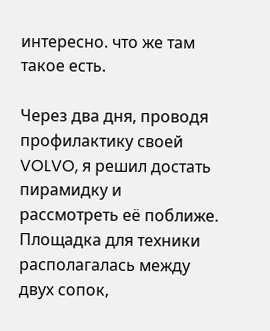интересно. что же там такое есть.

Через два дня, проводя профилактику своей VOLVO, я решил достать пирамидку и рассмотреть её поближе. Площадка для техники располагалась между двух сопок,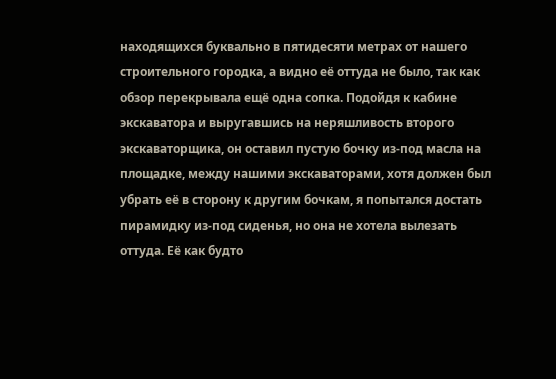находящихся буквально в пятидесяти метрах от нашего строительного городка, а видно её оттуда не было, так как обзор перекрывала ещё одна сопка. Подойдя к кабине экскаватора и выругавшись на неряшливость второго экскаваторщика, он оставил пустую бочку из-под масла на площадке, между нашими экскаваторами, хотя должен был убрать её в сторону к другим бочкам, я попытался достать пирамидку из-под сиденья, но она не хотела вылезать оттуда. Её как будто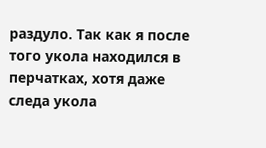раздуло. Так как я после того укола находился в перчатках, хотя даже следа укола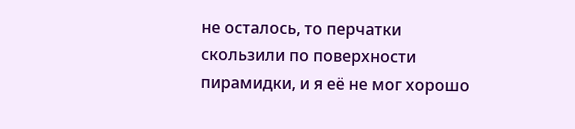не осталось, то перчатки скользили по поверхности пирамидки, и я её не мог хорошо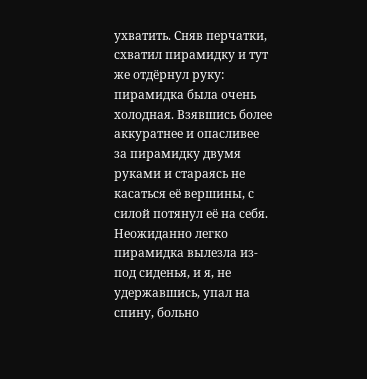ухватить. Сняв перчатки, схватил пирамидку и тут же отдёрнул руку: пирамидка была очень холодная. Взявшись более аккуратнее и опасливее за пирамидку двумя руками и стараясь не касаться её вершины, с силой потянул её на себя. Неожиданно легко пирамидка вылезла из-под сиденья, и я, не удержавшись, упал на спину, больно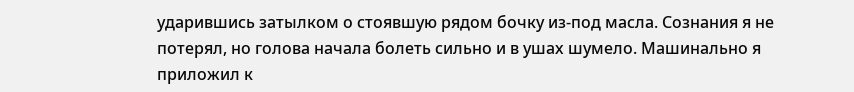ударившись затылком о стоявшую рядом бочку из-под масла. Сознания я не потерял, но голова начала болеть сильно и в ушах шумело. Машинально я приложил к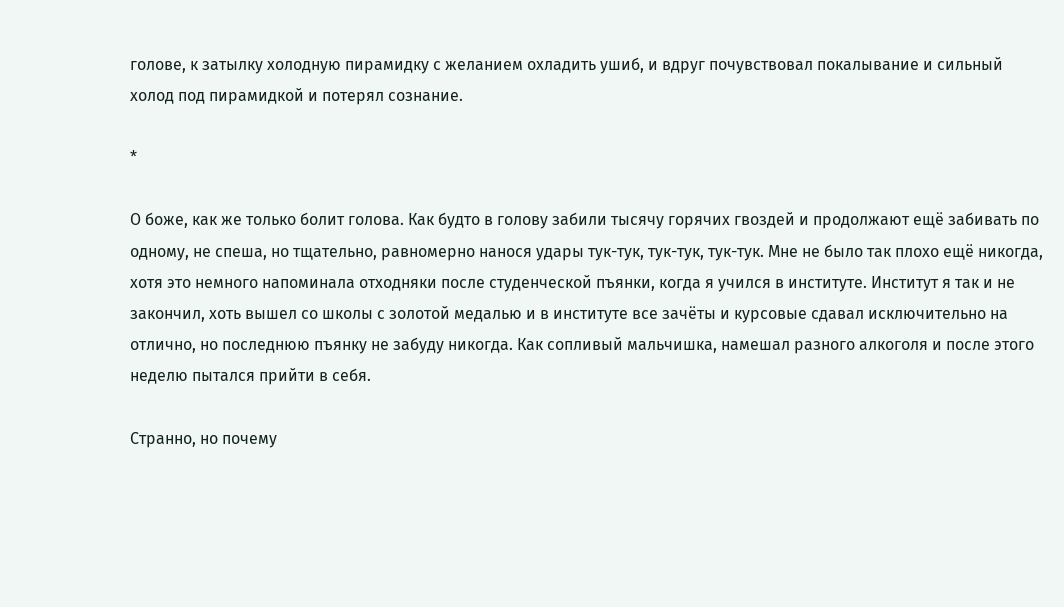голове, к затылку холодную пирамидку с желанием охладить ушиб, и вдруг почувствовал покалывание и сильный холод под пирамидкой и потерял сознание.

*

О боже, как же только болит голова. Как будто в голову забили тысячу горячих гвоздей и продолжают ещё забивать по одному, не спеша, но тщательно, равномерно нанося удары тук-тук, тук-тук, тук-тук. Мне не было так плохо ещё никогда, хотя это немного напоминала отходняки после студенческой пъянки, когда я учился в институте. Институт я так и не закончил, хоть вышел со школы с золотой медалью и в институте все зачёты и курсовые сдавал исключительно на отлично, но последнюю пъянку не забуду никогда. Как сопливый мальчишка, намешал разного алкоголя и после этого неделю пытался прийти в себя.

Странно, но почему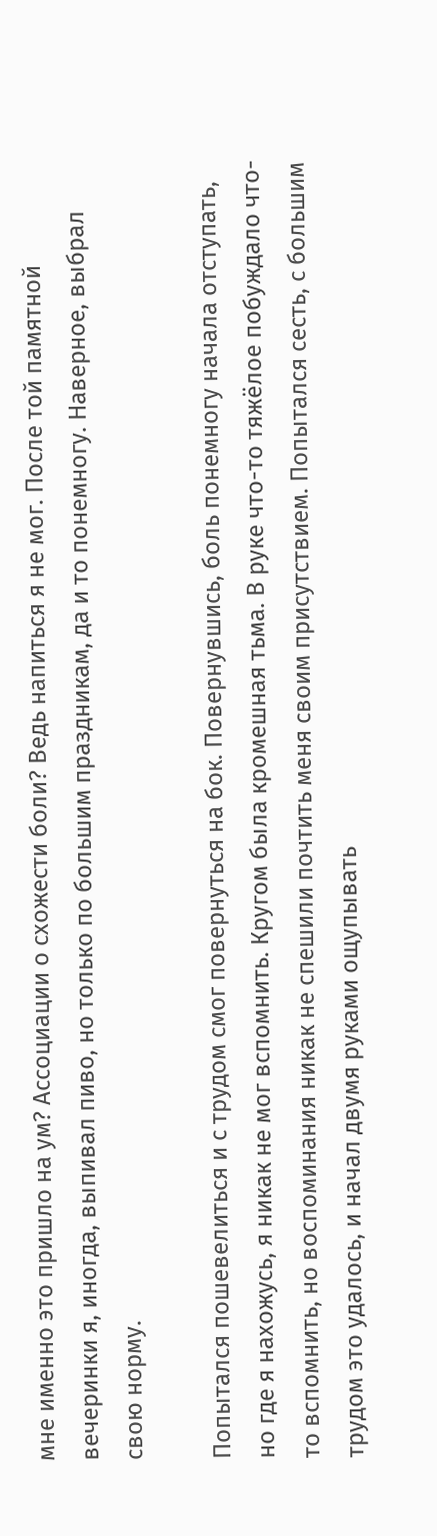мне именно это пришло на ум? Ассоциации о схожести боли? Ведь напиться я не мог. После той памятной вечеринки я, иногда, выпивал пиво, но только по большим праздникам, да и то понемногу. Наверное, выбрал свою норму.

Попытался пошевелиться и с трудом смог повернуться на бок. Повернувшись, боль понемногу начала отступать, но где я нахожусь, я никак не мог вспомнить. Кругом была кромешная тьма. В руке что-то тяжёлое побуждало что-то вспомнить, но воспоминания никак не спешили почтить меня своим присутствием. Попытался сесть, с большим трудом это удалось, и начал двумя руками ощупывать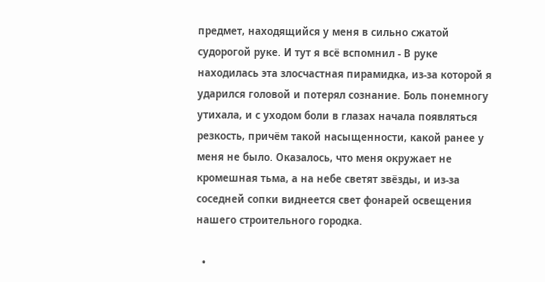предмет, находящийся у меня в сильно сжатой судорогой руке. И тут я всё вспомнил - В руке находилась эта злосчастная пирамидка, из-за которой я ударился головой и потерял сознание. Боль понемногу утихала, и с уходом боли в глазах начала появляться резкость, причём такой насыщенности, какой ранее у меня не было. Оказалось, что меня окружает не кромешная тьма, а на небе светят звёзды, и из-за соседней сопки виднеется свет фонарей освещения нашего строительного городка.

  •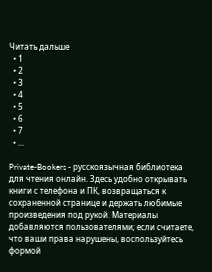Читать дальше
  • 1
  • 2
  • 3
  • 4
  • 5
  • 6
  • 7
  • ...

Private-Bookers - русскоязычная библиотека для чтения онлайн. Здесь удобно открывать книги с телефона и ПК, возвращаться к сохраненной странице и держать любимые произведения под рукой. Материалы добавляются пользователями; если считаете, что ваши права нарушены, воспользуйтесь формой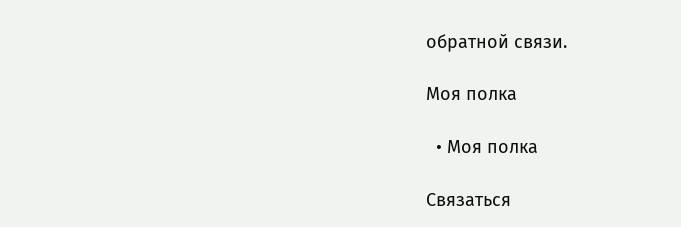обратной связи.

Моя полка

  • Моя полка

Связаться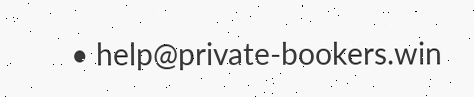• help@private-bookers.win